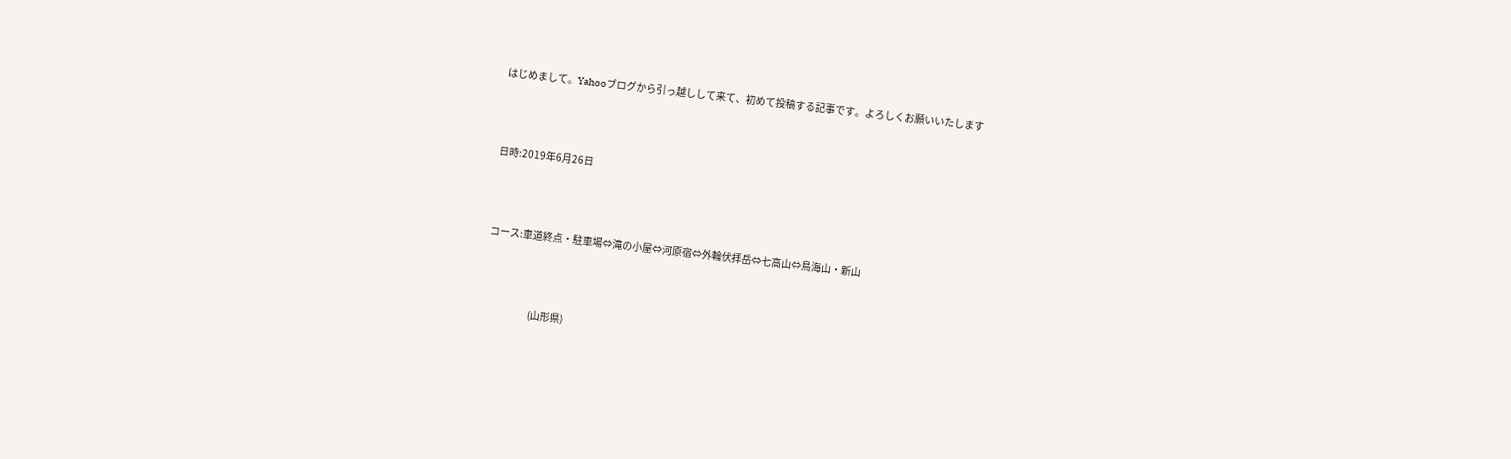はじめまして。Yahooブログから引っ越しして来て、初めて投稿する記事です。よろしくお願いいたします



日時:2019年6月26日



コース:車道終点・駐車場⇔滝の小屋⇔河原宿⇔外輪伏拝岳⇔七高山⇔鳥海山・新山



                       (山形県)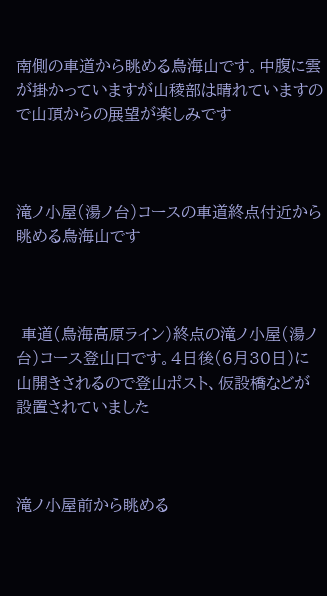南側の車道から眺める鳥海山です。中腹に雲が掛かっていますが山稜部は晴れていますので山頂からの展望が楽しみです



滝ノ小屋(湯ノ台)コースの車道終点付近から眺める鳥海山です



 車道(鳥海高原ライン)終点の滝ノ小屋(湯ノ台)コース登山口です。4日後(6月30日)に山開きされるので登山ポスト、仮設橋などが設置されていました



滝ノ小屋前から眺める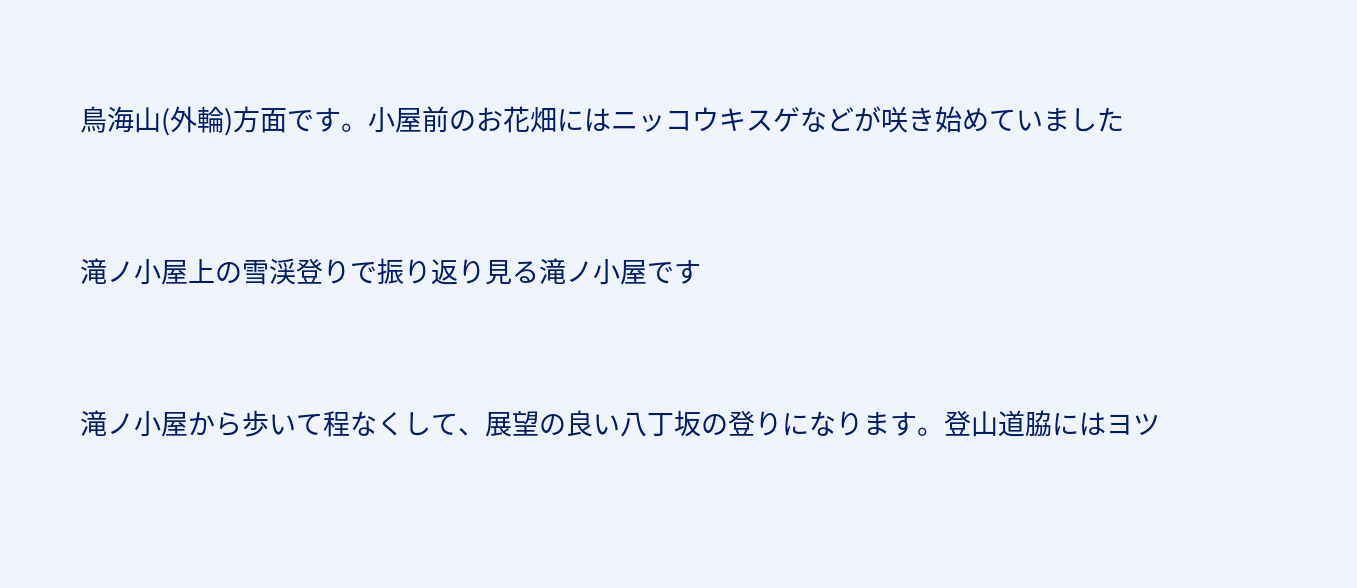鳥海山(外輪)方面です。小屋前のお花畑にはニッコウキスゲなどが咲き始めていました



滝ノ小屋上の雪渓登りで振り返り見る滝ノ小屋です



滝ノ小屋から歩いて程なくして、展望の良い八丁坂の登りになります。登山道脇にはヨツ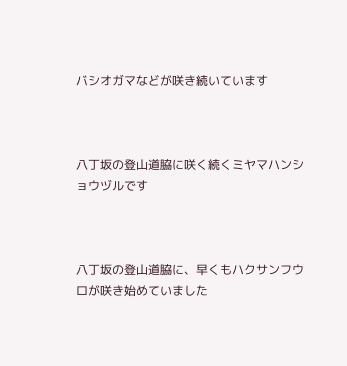バシオガマなどが咲き続いています



八丁坂の登山道脇に咲く続くミヤマハンショウヅルです



八丁坂の登山道脇に、早くもハクサンフウロが咲き始めていました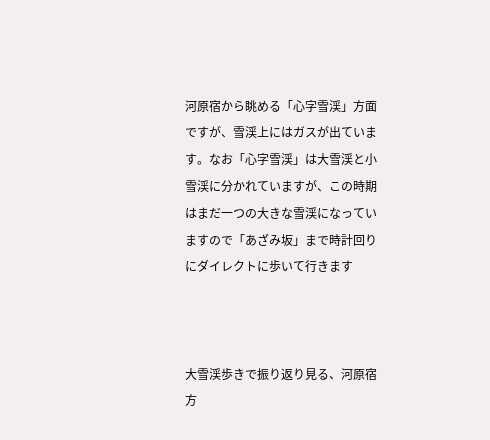河原宿から眺める「心字雪渓」方面ですが、雪渓上にはガスが出ています。なお「心字雪渓」は大雪渓と小雪渓に分かれていますが、この時期はまだ一つの大きな雪渓になっていますので「あざみ坂」まで時計回りにダイレクトに歩いて行きます



大雪渓歩きで振り返り見る、河原宿方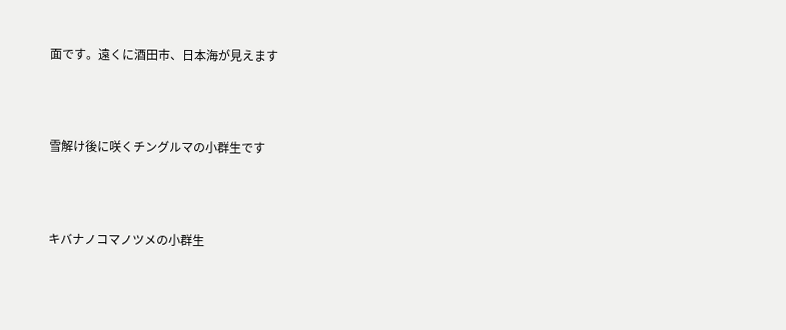面です。遠くに酒田市、日本海が見えます



雪解け後に咲くチングルマの小群生です



キバナノコマノツメの小群生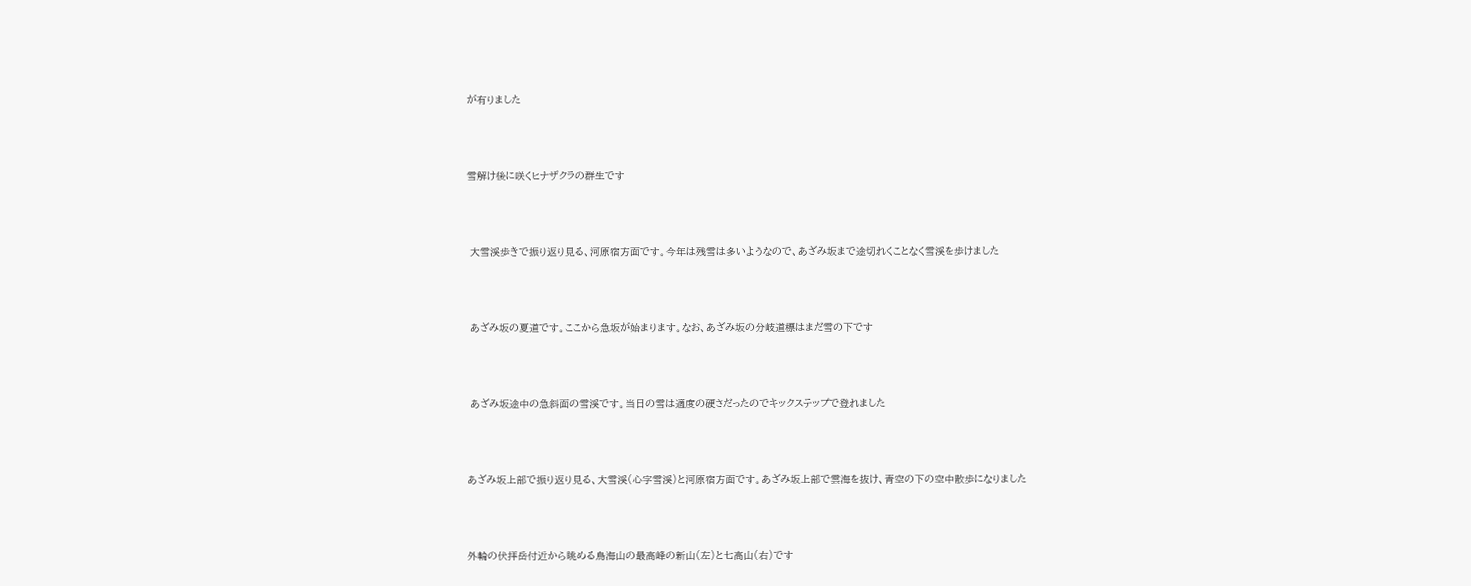が有りました



雪解け後に咲くヒナザクラの群生です



 大雪渓歩きで振り返り見る、河原宿方面です。今年は残雪は多いようなので、あざみ坂まで途切れくことなく雪渓を歩けました



 あざみ坂の夏道です。ここから急坂が始まります。なお、あざみ坂の分岐道標はまだ雪の下です



 あざみ坂途中の急斜面の雪渓です。当日の雪は適度の硬さだったのでキックステップで登れました



あざみ坂上部で振り返り見る、大雪渓(心字雪渓)と河原宿方面です。あざみ坂上部で雲海を抜け、青空の下の空中散歩になりました



外輪の伏拝岳付近から眺める鳥海山の最高峰の新山(左)と七高山(右)です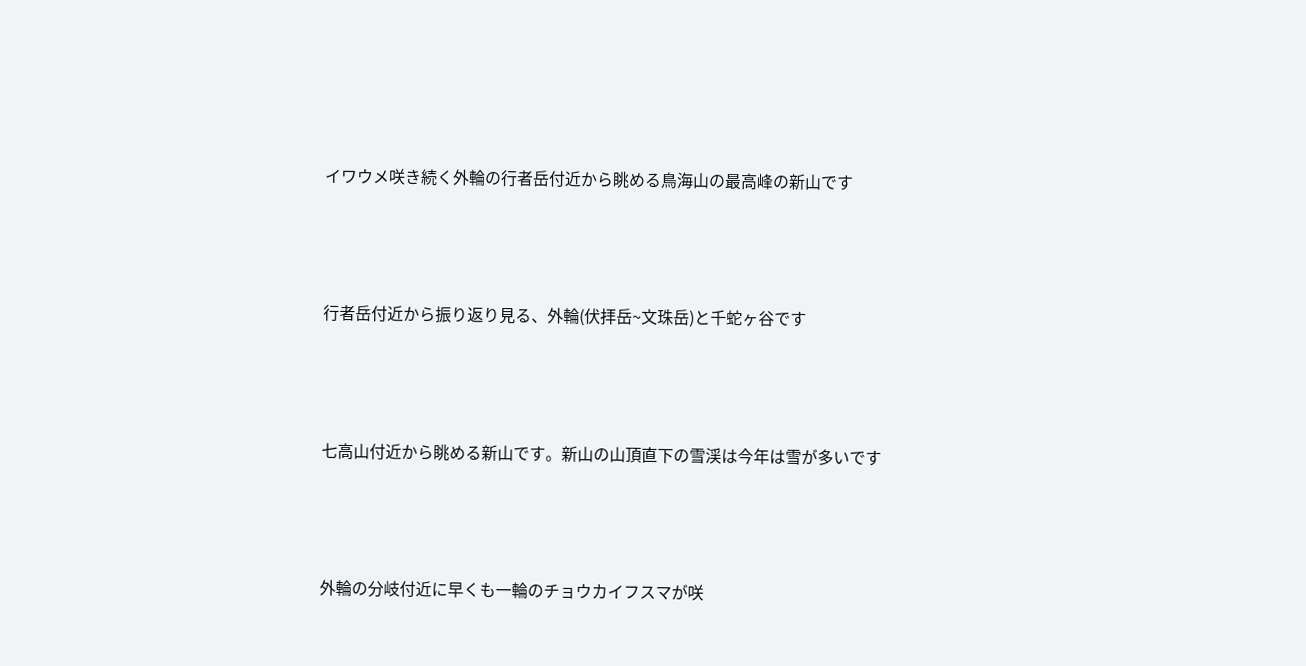イワウメ咲き続く外輪の行者岳付近から眺める鳥海山の最高峰の新山です



行者岳付近から振り返り見る、外輪(伏拝岳~文珠岳)と千蛇ヶ谷です



七高山付近から眺める新山です。新山の山頂直下の雪渓は今年は雪が多いです



外輪の分岐付近に早くも一輪のチョウカイフスマが咲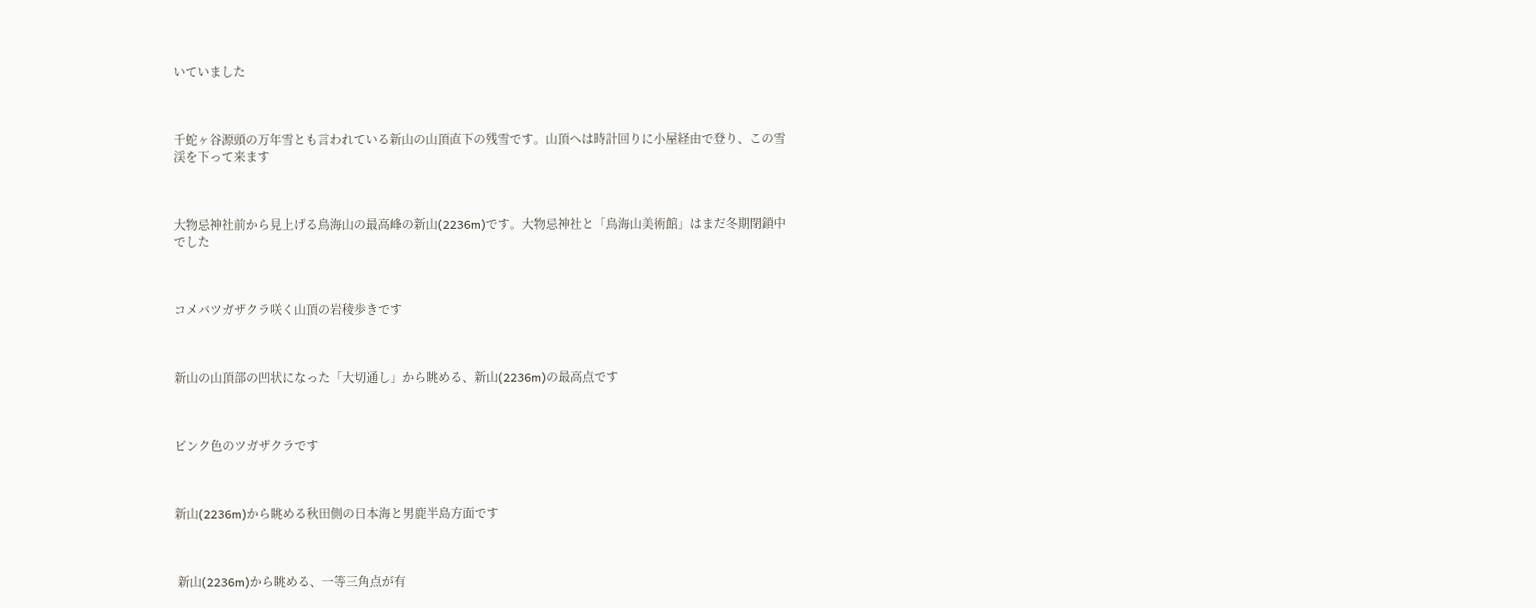いていました



千蛇ヶ谷源頭の万年雪とも言われている新山の山頂直下の残雪です。山頂へは時計回りに小屋経由で登り、この雪渓を下って来ます



大物忌神社前から見上げる鳥海山の最高峰の新山(2236m)です。大物忌神社と「鳥海山美術館」はまだ冬期閉鎖中でした



コメバツガザクラ咲く山頂の岩稜歩きです



新山の山頂部の凹状になった「大切通し」から眺める、新山(2236m)の最高点です



ピンク色のツガザクラです



新山(2236m)から眺める秋田側の日本海と男鹿半島方面です



 新山(2236m)から眺める、一等三角点が有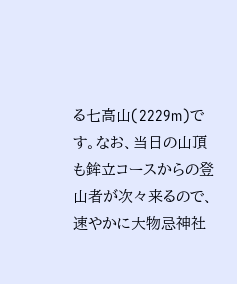る七高山(2229m)です。なお、当日の山頂も鉾立コースからの登山者が次々来るので、速やかに大物忌神社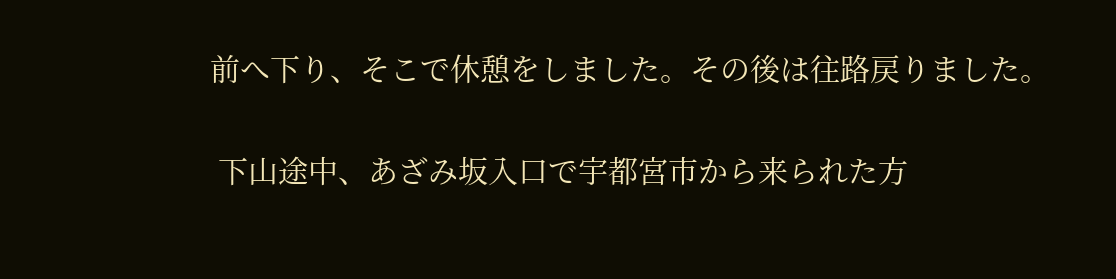前へ下り、そこで休憩をしました。その後は往路戻りました。

 下山途中、あざみ坂入口で宇都宮市から来られた方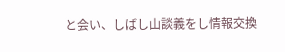と会い、しばし山談義をし情報交換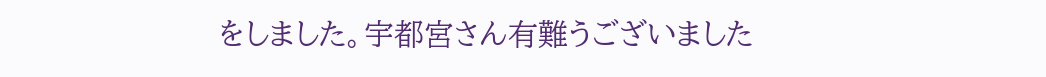をしました。宇都宮さん有難うございました